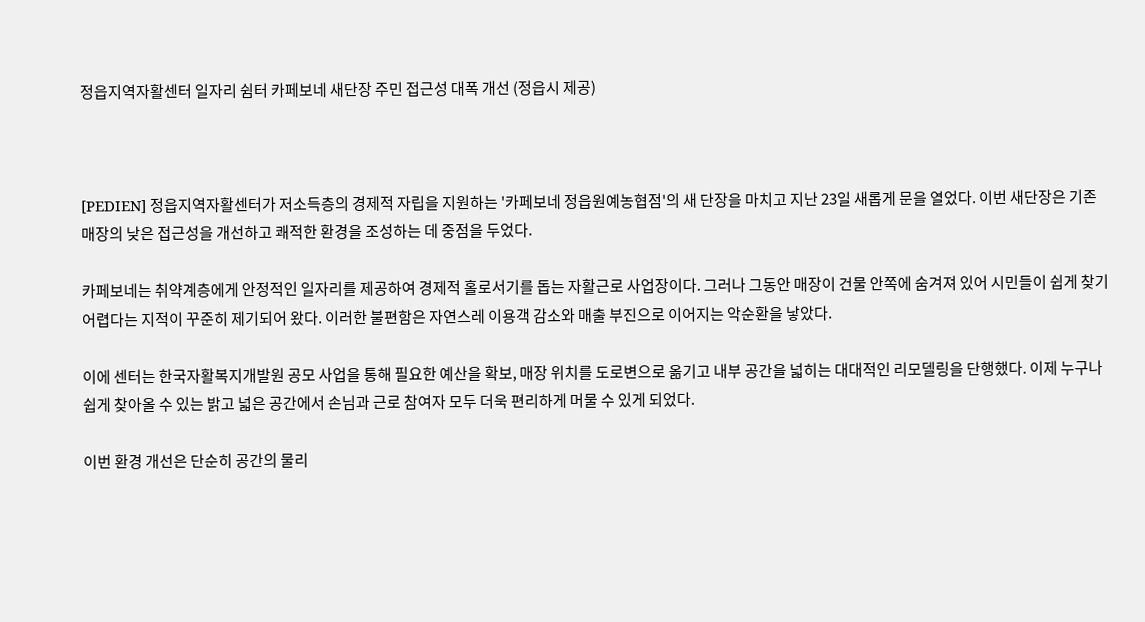정읍지역자활센터 일자리 쉼터 카페보네 새단장 주민 접근성 대폭 개선 (정읍시 제공)



[PEDIEN] 정읍지역자활센터가 저소득층의 경제적 자립을 지원하는 '카페보네 정읍원예농협점'의 새 단장을 마치고 지난 23일 새롭게 문을 열었다. 이번 새단장은 기존 매장의 낮은 접근성을 개선하고 쾌적한 환경을 조성하는 데 중점을 두었다.

카페보네는 취약계층에게 안정적인 일자리를 제공하여 경제적 홀로서기를 돕는 자활근로 사업장이다. 그러나 그동안 매장이 건물 안쪽에 숨겨져 있어 시민들이 쉽게 찾기 어렵다는 지적이 꾸준히 제기되어 왔다. 이러한 불편함은 자연스레 이용객 감소와 매출 부진으로 이어지는 악순환을 낳았다.

이에 센터는 한국자활복지개발원 공모 사업을 통해 필요한 예산을 확보, 매장 위치를 도로변으로 옮기고 내부 공간을 넓히는 대대적인 리모델링을 단행했다. 이제 누구나 쉽게 찾아올 수 있는 밝고 넓은 공간에서 손님과 근로 참여자 모두 더욱 편리하게 머물 수 있게 되었다.

이번 환경 개선은 단순히 공간의 물리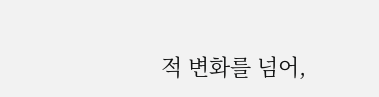적 변화를 넘어,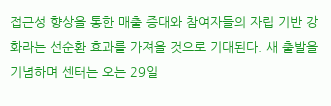접근성 향상을 통한 매출 증대와 참여자들의 자립 기반 강화라는 선순환 효과를 가져올 것으로 기대된다. 새 출발을 기념하며 센터는 오는 29일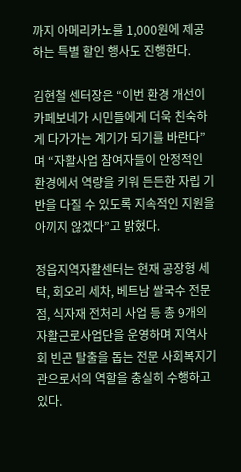까지 아메리카노를 1,000원에 제공하는 특별 할인 행사도 진행한다.

김현철 센터장은 “이번 환경 개선이 카페보네가 시민들에게 더욱 친숙하게 다가가는 계기가 되기를 바란다”며 “자활사업 참여자들이 안정적인 환경에서 역량을 키워 든든한 자립 기반을 다질 수 있도록 지속적인 지원을 아끼지 않겠다”고 밝혔다.

정읍지역자활센터는 현재 공장형 세탁, 회오리 세차, 베트남 쌀국수 전문점, 식자재 전처리 사업 등 총 9개의 자활근로사업단을 운영하며 지역사회 빈곤 탈출을 돕는 전문 사회복지기관으로서의 역할을 충실히 수행하고 있다.